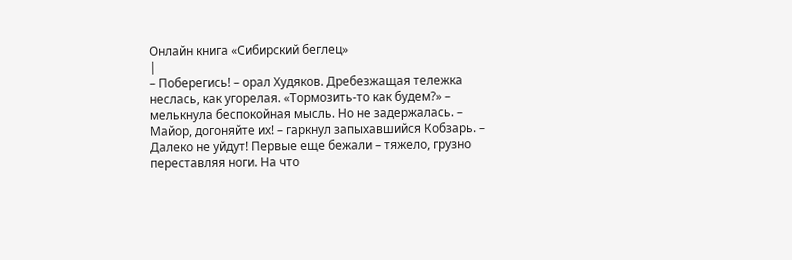Онлайн книга «Сибирский беглец»
|
– Поберегись! – орал Худяков. Дребезжащая тележка неслась, как угорелая. «Тормозить-то как будем?» – мелькнула беспокойная мысль. Но не задержалась. – Майор, догоняйте их! – гаркнул запыхавшийся Кобзарь. – Далеко не уйдут! Первые еще бежали – тяжело, грузно переставляя ноги. На что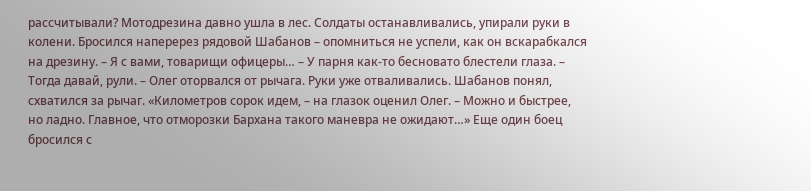рассчитывали? Мотодрезина давно ушла в лес. Солдаты останавливались, упирали руки в колени. Бросился наперерез рядовой Шабанов – опомниться не успели, как он вскарабкался на дрезину. – Я с вами, товарищи офицеры… – У парня как-то бесновато блестели глаза. – Тогда давай, рули. – Олег оторвался от рычага. Руки уже отваливались. Шабанов понял, схватился за рычаг. «Километров сорок идем, – на глазок оценил Олег. – Можно и быстрее, но ладно. Главное, что отморозки Бархана такого маневра не ожидают…» Еще один боец бросился с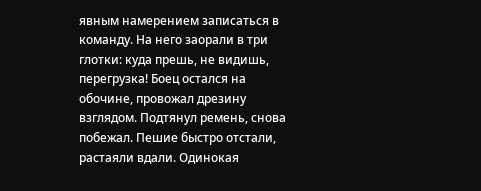явным намерением записаться в команду. На него заорали в три глотки: куда прешь, не видишь, перегрузка! Боец остался на обочине, провожал дрезину взглядом. Подтянул ремень, снова побежал. Пешие быстро отстали, растаяли вдали. Одинокая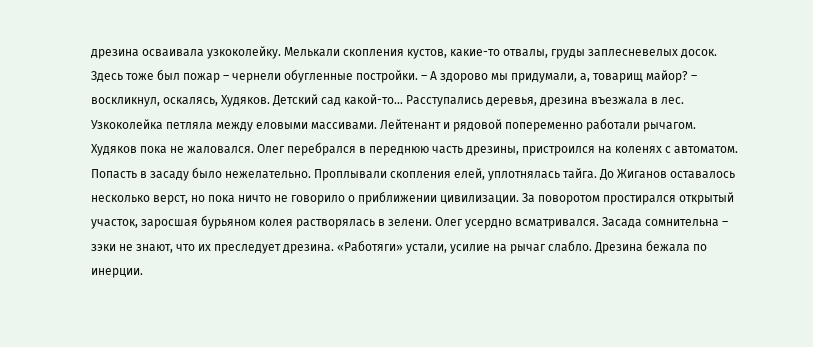дрезина осваивала узкоколейку. Мелькали скопления кустов, какие-то отвалы, груды заплесневелых досок. Здесь тоже был пожар – чернели обугленные постройки. – А здорово мы придумали, а, товарищ майор? – воскликнул, оскалясь, Худяков. Детский сад какой-то… Расступались деревья, дрезина въезжала в лес. Узкоколейка петляла между еловыми массивами. Лейтенант и рядовой попеременно работали рычагом. Худяков пока не жаловался. Олег перебрался в переднюю часть дрезины, пристроился на коленях с автоматом. Попасть в засаду было нежелательно. Проплывали скопления елей, уплотнялась тайга. До Жиганов оставалось несколько верст, но пока ничто не говорило о приближении цивилизации. За поворотом простирался открытый участок, заросшая бурьяном колея растворялась в зелени. Олег усердно всматривался. Засада сомнительна – зэки не знают, что их преследует дрезина. «Работяги» устали, усилие на рычаг слабло. Дрезина бежала по инерции.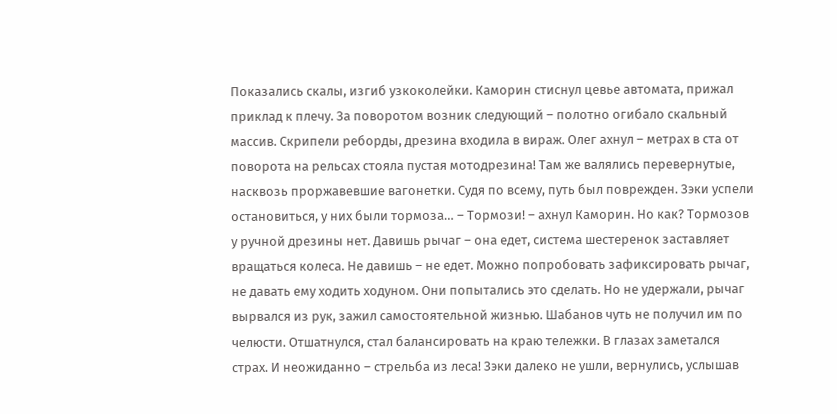Показались скалы, изгиб узкоколейки. Каморин стиснул цевье автомата, прижал приклад к плечу. За поворотом возник следующий – полотно огибало скальный массив. Скрипели реборды, дрезина входила в вираж. Олег ахнул – метрах в ста от поворота на рельсах стояла пустая мотодрезина! Там же валялись перевернутые, насквозь проржавевшие вагонетки. Судя по всему, путь был поврежден. Зэки успели остановиться, у них были тормоза… – Тормози! – ахнул Каморин. Но как? Тормозов у ручной дрезины нет. Давишь рычаг – она едет, система шестеренок заставляет вращаться колеса. Не давишь – не едет. Можно попробовать зафиксировать рычаг, не давать ему ходить ходуном. Они попытались это сделать. Но не удержали, рычаг вырвался из рук, зажил самостоятельной жизнью. Шабанов чуть не получил им по челюсти. Отшатнулся, стал балансировать на краю тележки. В глазах заметался страх. И неожиданно – стрельба из леса! Зэки далеко не ушли, вернулись, услышав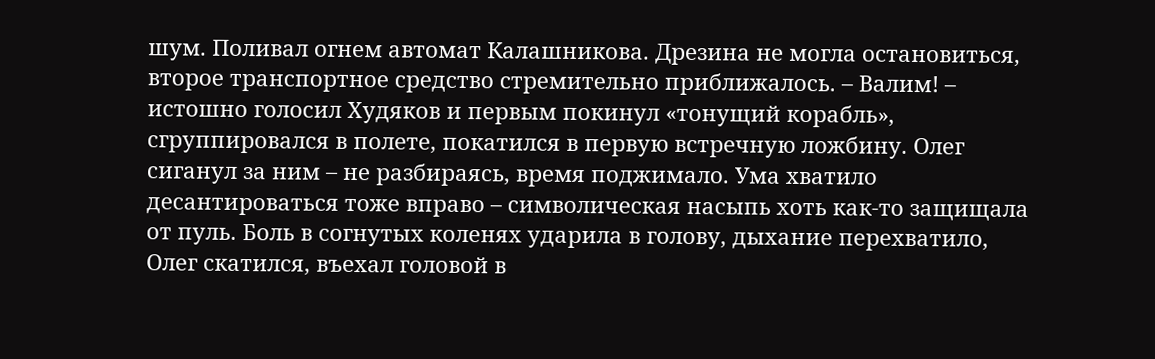шум. Поливал огнем автомат Калашникова. Дрезина не могла остановиться, второе транспортное средство стремительно приближалось. – Валим! – истошно голосил Худяков и первым покинул «тонущий корабль», сгруппировался в полете, покатился в первую встречную ложбину. Олег сиганул за ним – не разбираясь, время поджимало. Ума хватило десантироваться тоже вправо – символическая насыпь хоть как-то защищала от пуль. Боль в согнутых коленях ударила в голову, дыхание перехватило, Олег скатился, въехал головой в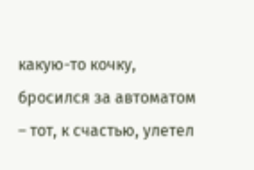какую-то кочку, бросился за автоматом – тот, к счастью, улетел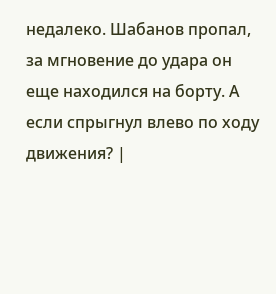недалеко. Шабанов пропал, за мгновение до удара он еще находился на борту. А если спрыгнул влево по ходу движения? |